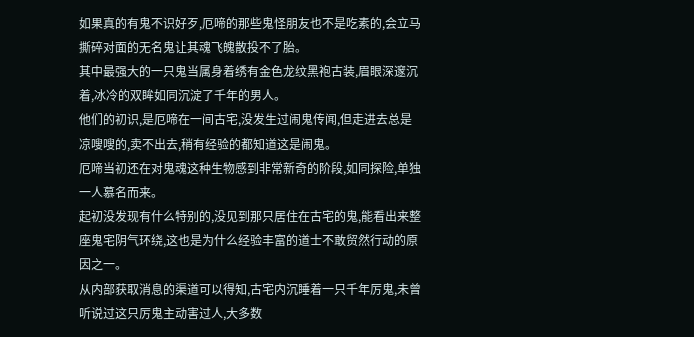如果真的有鬼不识好歹,厄啼的那些鬼怪朋友也不是吃素的,会立马撕碎对面的无名鬼让其魂飞魄散投不了胎。
其中最强大的一只鬼当属身着绣有金色龙纹黑袍古装,眉眼深邃沉着,冰冷的双眸如同沉淀了千年的男人。
他们的初识,是厄啼在一间古宅,没发生过闹鬼传闻,但走进去总是凉嗖嗖的,卖不出去,稍有经验的都知道这是闹鬼。
厄啼当初还在对鬼魂这种生物感到非常新奇的阶段,如同探险,单独一人慕名而来。
起初没发现有什么特别的,没见到那只居住在古宅的鬼,能看出来整座鬼宅阴气环绕,这也是为什么经验丰富的道士不敢贸然行动的原因之一。
从内部获取消息的渠道可以得知,古宅内沉睡着一只千年厉鬼,未曾听说过这只厉鬼主动害过人,大多数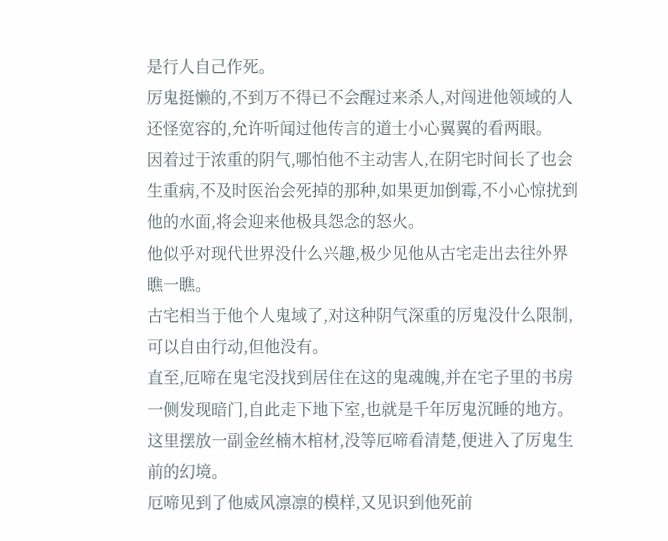是行人自己作死。
厉鬼挺懒的,不到万不得已不会醒过来杀人,对闯进他领域的人还怪宽容的,允许听闻过他传言的道士小心翼翼的看两眼。
因着过于浓重的阴气,哪怕他不主动害人,在阴宅时间长了也会生重病,不及时医治会死掉的那种,如果更加倒霉,不小心惊扰到他的水面,将会迎来他极具怨念的怒火。
他似乎对现代世界没什么兴趣,极少见他从古宅走出去往外界瞧一瞧。
古宅相当于他个人鬼域了,对这种阴气深重的厉鬼没什么限制,可以自由行动,但他没有。
直至,厄啼在鬼宅没找到居住在这的鬼魂魄,并在宅子里的书房一侧发现暗门,自此走下地下室,也就是千年厉鬼沉睡的地方。
这里摆放一副金丝楠木棺材,没等厄啼看清楚,便进入了厉鬼生前的幻境。
厄啼见到了他威风凛凛的模样,又见识到他死前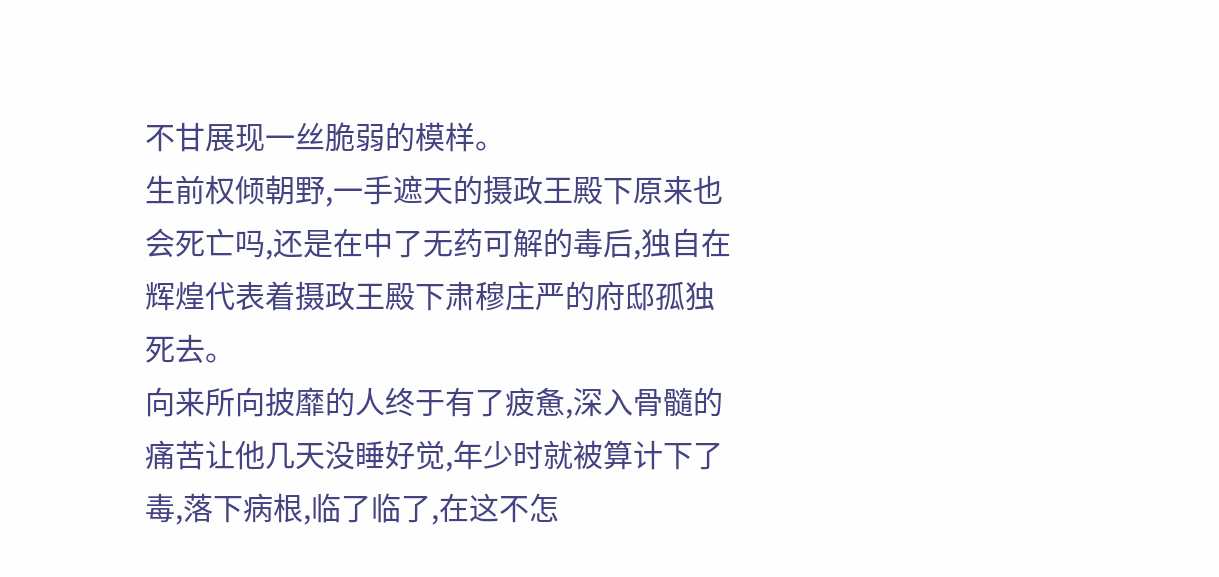不甘展现一丝脆弱的模样。
生前权倾朝野,一手遮天的摄政王殿下原来也会死亡吗,还是在中了无药可解的毒后,独自在辉煌代表着摄政王殿下肃穆庄严的府邸孤独死去。
向来所向披靡的人终于有了疲惫,深入骨髓的痛苦让他几天没睡好觉,年少时就被算计下了毒,落下病根,临了临了,在这不怎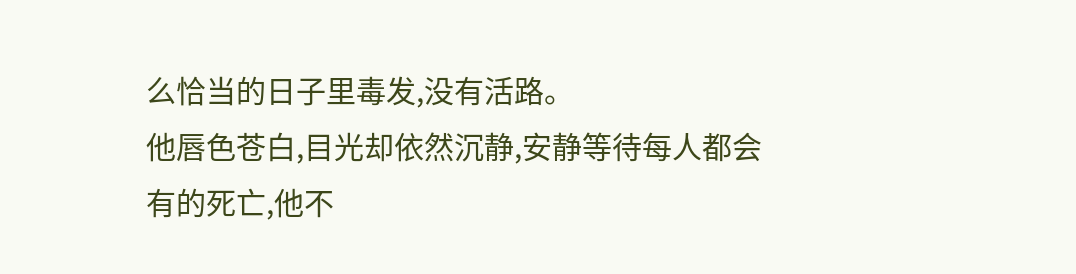么恰当的日子里毒发,没有活路。
他唇色苍白,目光却依然沉静,安静等待每人都会有的死亡,他不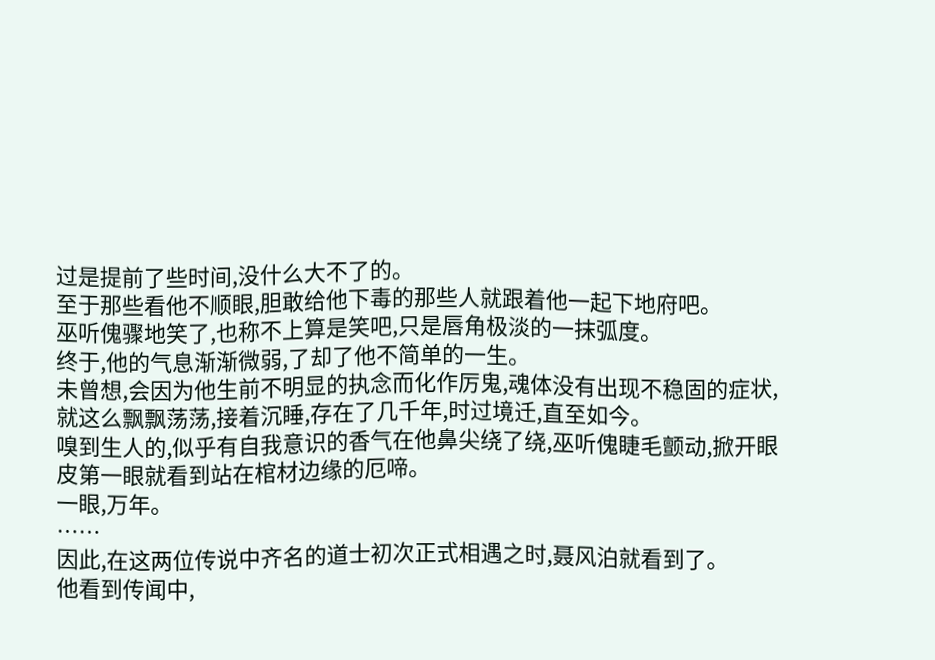过是提前了些时间,没什么大不了的。
至于那些看他不顺眼,胆敢给他下毒的那些人就跟着他一起下地府吧。
巫听傀骤地笑了,也称不上算是笑吧,只是唇角极淡的一抹弧度。
终于,他的气息渐渐微弱,了却了他不简单的一生。
未曾想,会因为他生前不明显的执念而化作厉鬼,魂体没有出现不稳固的症状,就这么飘飘荡荡,接着沉睡,存在了几千年,时过境迁,直至如今。
嗅到生人的,似乎有自我意识的香气在他鼻尖绕了绕,巫听傀睫毛颤动,掀开眼皮第一眼就看到站在棺材边缘的厄啼。
一眼,万年。
……
因此,在这两位传说中齐名的道士初次正式相遇之时,聂风泊就看到了。
他看到传闻中,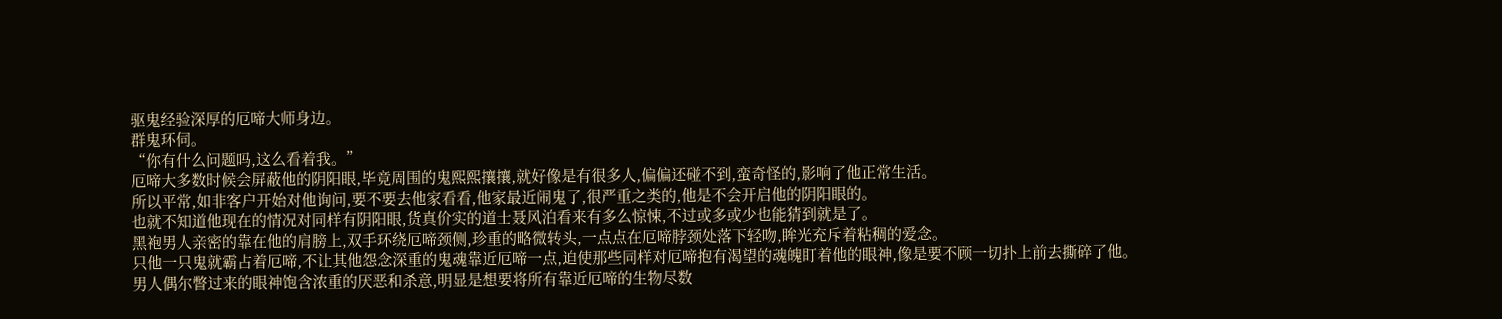驱鬼经验深厚的厄啼大师身边。
群鬼环伺。
“你有什么问题吗,这么看着我。”
厄啼大多数时候会屏蔽他的阴阳眼,毕竟周围的鬼熙熙攘攘,就好像是有很多人,偏偏还碰不到,蛮奇怪的,影响了他正常生活。
所以平常,如非客户开始对他询问,要不要去他家看看,他家最近闹鬼了,很严重之类的,他是不会开启他的阴阳眼的。
也就不知道他现在的情况对同样有阴阳眼,货真价实的道士聂风泊看来有多么惊悚,不过或多或少也能猜到就是了。
黑袍男人亲密的靠在他的肩膀上,双手环绕厄啼颈侧,珍重的略微转头,一点点在厄啼脖颈处落下轻吻,眸光充斥着粘稠的爱念。
只他一只鬼就霸占着厄啼,不让其他怨念深重的鬼魂靠近厄啼一点,迫使那些同样对厄啼抱有渴望的魂魄盯着他的眼神,像是要不顾一切扑上前去撕碎了他。
男人偶尔瞥过来的眼神饱含浓重的厌恶和杀意,明显是想要将所有靠近厄啼的生物尽数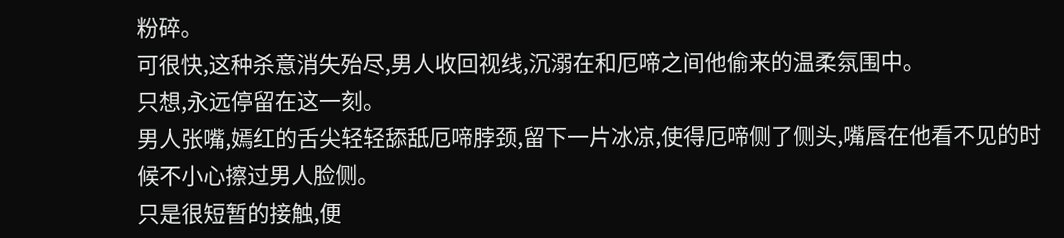粉碎。
可很快,这种杀意消失殆尽,男人收回视线,沉溺在和厄啼之间他偷来的温柔氛围中。
只想,永远停留在这一刻。
男人张嘴,嫣红的舌尖轻轻舔舐厄啼脖颈,留下一片冰凉,使得厄啼侧了侧头,嘴唇在他看不见的时候不小心擦过男人脸侧。
只是很短暂的接触,便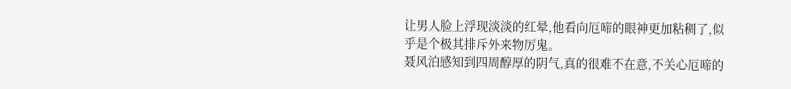让男人脸上浮现淡淡的红晕,他看向厄啼的眼神更加粘稠了,似乎是个极其排斥外来物厉鬼。
聂风泊感知到四周醇厚的阴气,真的很难不在意,不关心厄啼的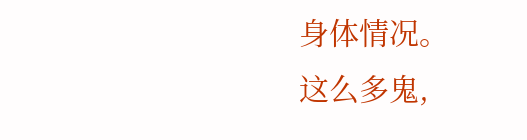身体情况。
这么多鬼,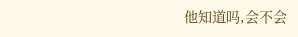他知道吗,会不会